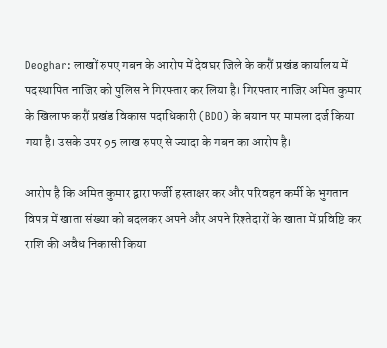Deoghar: लाखों रुपए गबन के आरोप में देवघर जिले के करौं प्रखंड कार्यालय में पदस्थापित नाजिर को पुलिस ने गिरफ्तार कर लिया है। गिरफ्तार नाजिर अमित कुमार के खिलाफ करौं प्रखंड विकास पदाधिकारी (BDO) के बयान पर मामला दर्ज किया गया है। उसके उपर 95 लाख रुपए से ज्यादा के गबन का आरोप है।

आरोप है कि अमित कुमार द्वारा फर्जी हस्ताक्षर कर और परिवहन कर्मी के भुगतान विपत्र में खाता संख्या को बदलकर अपने और अपने रिश्तेदारों के खाता में प्रविष्टि कर राशि की अवैध निकासी किया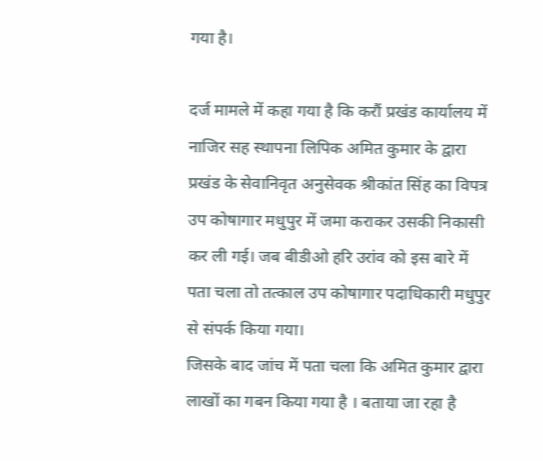गया है।

दर्ज मामले में कहा गया है कि करौं प्रखंड कार्यालय में नाजिर सह स्थापना लिपिक अमित कुमार के द्वारा प्रखंड के सेवानिवृत अनुसेवक श्रीकांत सिंह का विपत्र उप कोषागार मधुपुर में जमा कराकर उसकी निकासी कर ली गई। जब बीडीओ हरि उरांव को इस बारे में पता चला तो तत्काल उप कोषागार पदाधिकारी मधुपुर से संपर्क किया गया।
जिसके बाद जांच में पता चला कि अमित कुमार द्वारा लाखों का गबन किया गया है । बताया जा रहा है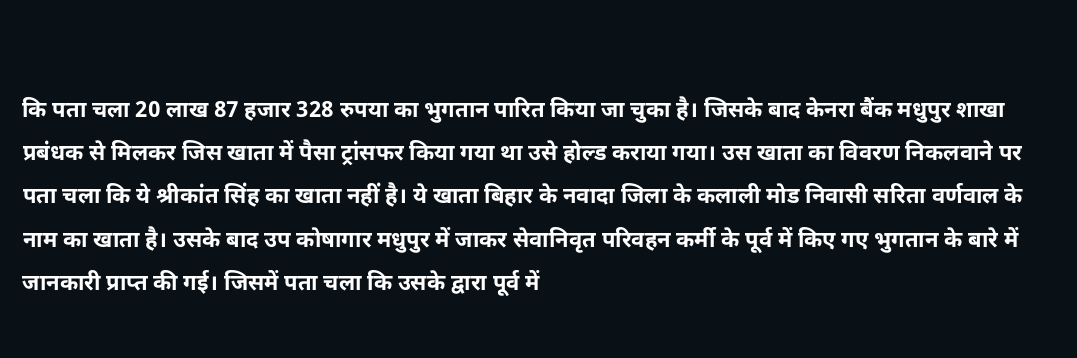कि पता चला 20 लाख 87 हजार 328 रुपया का भुगतान पारित किया जा चुका है। जिसके बाद केनरा बैंक मधुपुर शाखा प्रबंधक से मिलकर जिस खाता में पैसा ट्रांसफर किया गया था उसे होल्ड कराया गया। उस खाता का विवरण निकलवाने पर पता चला कि ये श्रीकांत सिंह का खाता नहीं है। ये खाता बिहार के नवादा जिला के कलाली मोड निवासी सरिता वर्णवाल के नाम का खाता है। उसके बाद उप कोषागार मधुपुर में जाकर सेवानिवृत परिवहन कर्मी के पूर्व में किए गए भुगतान के बारे में जानकारी प्राप्त की गई। जिसमें पता चला कि उसके द्वारा पूर्व में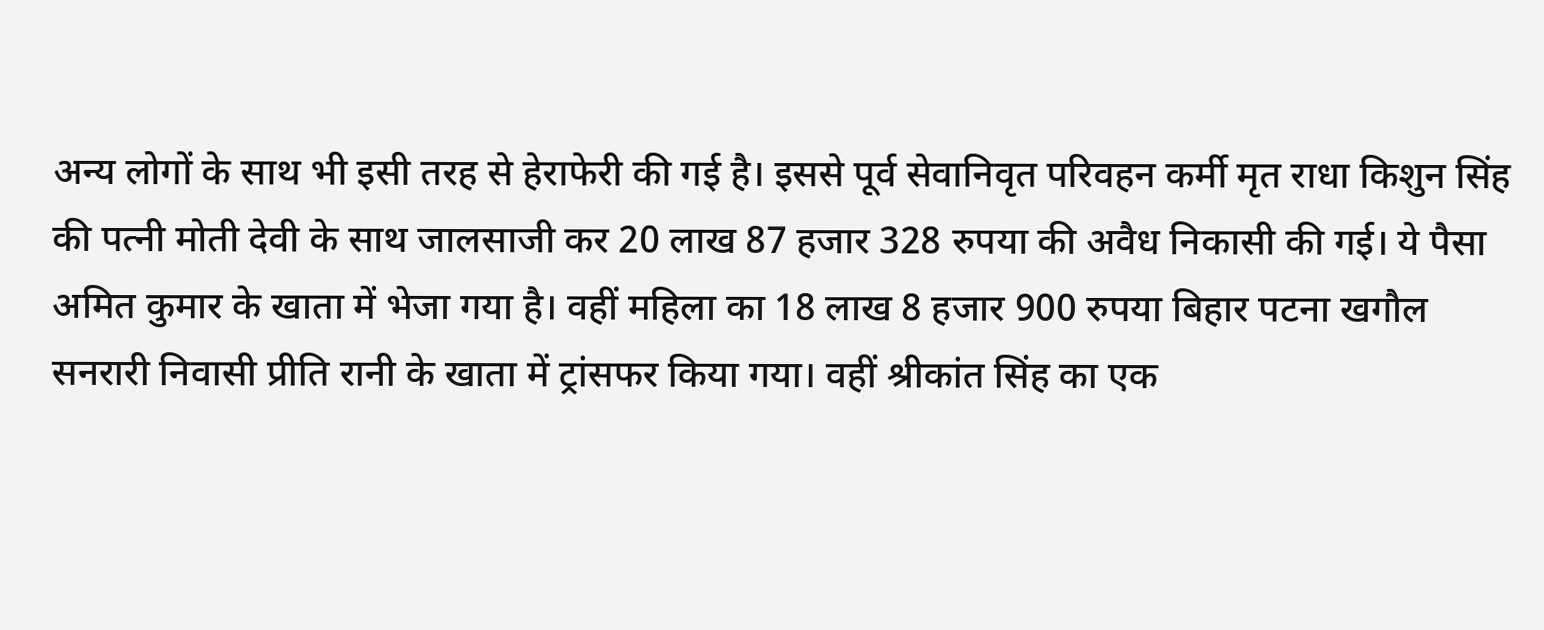अन्य लोगों के साथ भी इसी तरह से हेराफेरी की गई है। इससे पूर्व सेवानिवृत परिवहन कर्मी मृत राधा किशुन सिंह की पत्नी मोती देवी के साथ जालसाजी कर 20 लाख 87 हजार 328 रुपया की अवैध निकासी की गई। ये पैसा अमित कुमार के खाता में भेजा गया है। वहीं महिला का 18 लाख 8 हजार 900 रुपया बिहार पटना खगौल सनरारी निवासी प्रीति रानी के खाता में ट्रांसफर किया गया। वहीं श्रीकांत सिंह का एक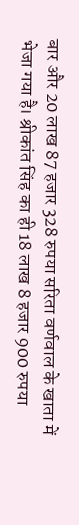बार और 20 लाख 87 हजार 328 रुपया सरिता वर्णवाल के खाता में भेजा गया है। श्रीकांत सिंह का ही 18 लाख 8 हजार 900 रुपया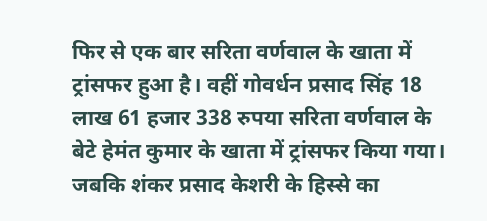फिर से एक बार सरिता वर्णवाल के खाता में ट्रांसफर हुआ है। वहीं गोवर्धन प्रसाद सिंह 18 लाख 61 हजार 338 रुपया सरिता वर्णवाल के बेटे हेमंत कुमार के खाता में ट्रांसफर किया गया। जबकि शंकर प्रसाद केशरी के हिस्से का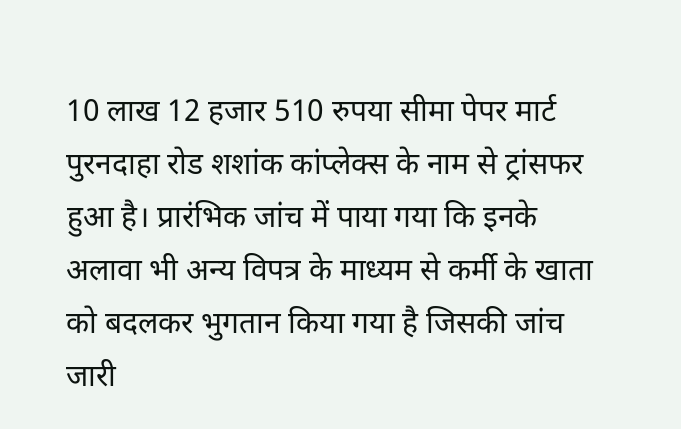10 लाख 12 हजार 510 रुपया सीमा पेपर मार्ट पुरनदाहा रोड शशांक कांप्लेक्स के नाम से ट्रांसफर हुआ है। प्रारंभिक जांच में पाया गया कि इनके अलावा भी अन्य विपत्र के माध्यम से कर्मी के खाता को बदलकर भुगतान किया गया है जिसकी जांच जारी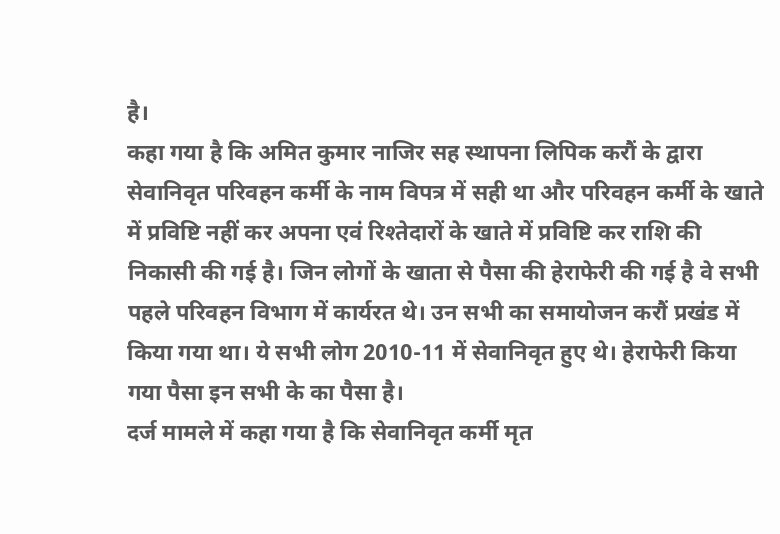है।
कहा गया है कि अमित कुमार नाजिर सह स्थापना लिपिक करौं के द्वारा सेवानिवृत परिवहन कर्मी के नाम विपत्र में सही था और परिवहन कर्मी के खाते में प्रविष्टि नहीं कर अपना एवं रिश्तेदारों के खाते में प्रविष्टि कर राशि की निकासी की गई है। जिन लोगों के खाता से पैसा की हेराफेरी की गई है वे सभी पहले परिवहन विभाग में कार्यरत थे। उन सभी का समायोजन करौं प्रखंड में किया गया था। ये सभी लोग 2010-11 में सेवानिवृत हुए थे। हेराफेरी किया गया पैसा इन सभी के का पैसा है।
दर्ज मामले में कहा गया है कि सेवानिवृत कर्मी मृत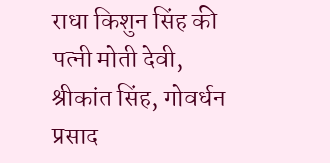राधा किशुन सिंह की पत्नी मोती देवी, श्रीकांत सिंह, गोवर्धन प्रसाद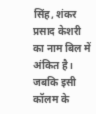सिंह, शंकर प्रसाद केशरी का नाम बिल में अंकित है। जबकि इसी कॉलम के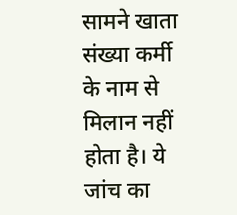सामने खाता संख्या कर्मी के नाम से मिलान नहीं होता है। ये जांच का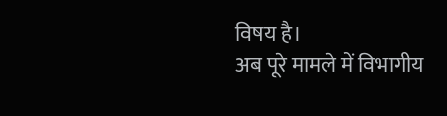विषय है।
अब पूरे मामले में विभागीय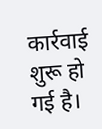कार्रवाई शुरू हो गई है।